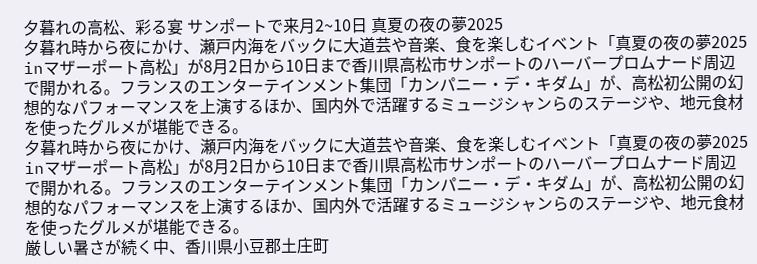夕暮れの高松、彩る宴 サンポートで来月2~10日 真夏の夜の夢2025
夕暮れ時から夜にかけ、瀬戸内海をバックに大道芸や音楽、食を楽しむイベント「真夏の夜の夢2025 inマザーポート高松」が8月2日から10日まで香川県高松市サンポートのハーバープロムナード周辺で開かれる。フランスのエンターテインメント集団「カンパニー・デ・キダム」が、高松初公開の幻想的なパフォーマンスを上演するほか、国内外で活躍するミュージシャンらのステージや、地元食材を使ったグルメが堪能できる。
夕暮れ時から夜にかけ、瀬戸内海をバックに大道芸や音楽、食を楽しむイベント「真夏の夜の夢2025 inマザーポート高松」が8月2日から10日まで香川県高松市サンポートのハーバープロムナード周辺で開かれる。フランスのエンターテインメント集団「カンパニー・デ・キダム」が、高松初公開の幻想的なパフォーマンスを上演するほか、国内外で活躍するミュージシャンらのステージや、地元食材を使ったグルメが堪能できる。
厳しい暑さが続く中、香川県小豆郡土庄町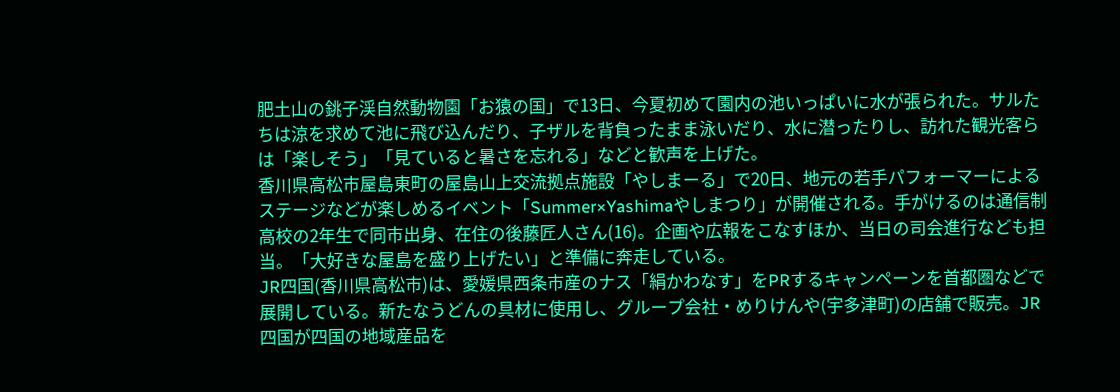肥土山の銚子渓自然動物園「お猿の国」で13日、今夏初めて園内の池いっぱいに水が張られた。サルたちは涼を求めて池に飛び込んだり、子ザルを背負ったまま泳いだり、水に潜ったりし、訪れた観光客らは「楽しそう」「見ていると暑さを忘れる」などと歓声を上げた。
香川県高松市屋島東町の屋島山上交流拠点施設「やしまーる」で20日、地元の若手パフォーマーによるステージなどが楽しめるイベント「Summer×Yashimaやしまつり」が開催される。手がけるのは通信制高校の2年生で同市出身、在住の後藤匠人さん(16)。企画や広報をこなすほか、当日の司会進行なども担当。「大好きな屋島を盛り上げたい」と準備に奔走している。
JR四国(香川県高松市)は、愛媛県西条市産のナス「絹かわなす」をPRするキャンペーンを首都圏などで展開している。新たなうどんの具材に使用し、グループ会社・めりけんや(宇多津町)の店舗で販売。JR四国が四国の地域産品を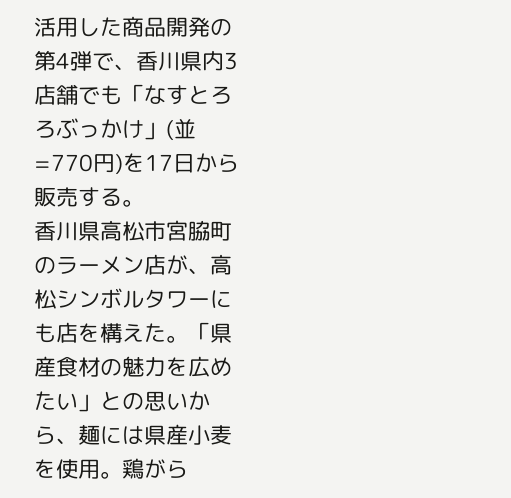活用した商品開発の第4弾で、香川県内3店舗でも「なすとろろぶっかけ」(並=770円)を17日から販売する。
香川県高松市宮脇町のラーメン店が、高松シンボルタワーにも店を構えた。「県産食材の魅力を広めたい」との思いから、麺には県産小麦を使用。鶏がら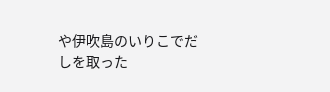や伊吹島のいりこでだしを取った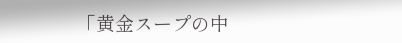「黄金スープの中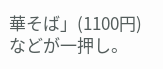華そば」(1100円)などが一押し。